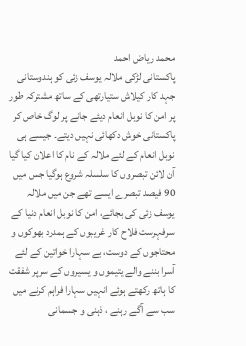محمد ریاض احمد
پاکستانی لڑکی ملالہ یوسف زئی کو ہندوستانی جہد کار کیلاش ستیارتھی کے ساتھ مشترکہ طور پر امن کا نوبل انعام دیئے جانے پر لوگ خاص کر پاکستانی خوش دکھائی نہیں دیتے۔ جیسے ہی نوبل انعام کے لئے ملالہ کے نام کا اعلان کیا گیا آن لائن تبصروں کا سلسلہ شروع ہوگیا جس میں 90 فیصد تبصرے ایسے تھے جن میں ملالہ یوسف زئی کی بجائے، امن کا نوبل انعام دنیا کے سرفہرست فلاح کار غریبوں کے ہمدرد بھوکوں و محتاجوں کے دوست، بے سہارا خواتین کے لئے آسرا بننے والے یتیموں و یسیروں کے سرپر شفقت کا ہاتھ رکھتے ہوئے انہیں سہارا فراہم کرنے میں سب سے آگے رہنے ، ذہنی و جسمانی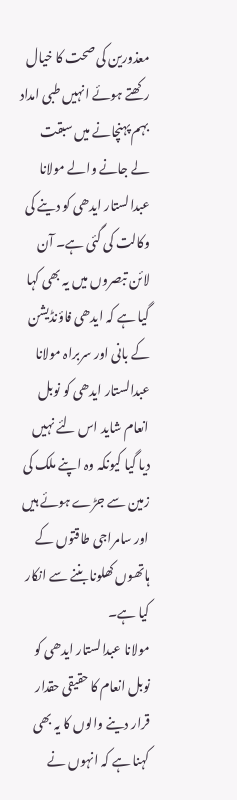معذورین کی صحت کا خیال رکھتے ہوئے انہیں طبی امداد بہم پہنچانے میں سبقت لے جانے والے مولانا عبدالستار ایدھی کو دینے کی وکالت کی گئی ہے۔ آن لائن تبصروں میں یہ بھی کہا گیا ہے کہ ایدھی فاؤنڈیشن کے بانی اور سربراہ مولانا عبدالستار ایدھی کو نوبل انعام شاید اس لئے نہیں دیا گیا کیونکہ وہ اپنے ملک کی زمین سے جڑے ہوئے ہیں اور سامراجی طاقتوں کے ہاتھوں کھلونا بننے سے انکار کیا ہے۔
مولانا عبدالستار ایدھی کو نوبل انعام کا حقیقی حقدار قرار دینے والوں کا یہ بھی کہنا ہے کہ انہوں نے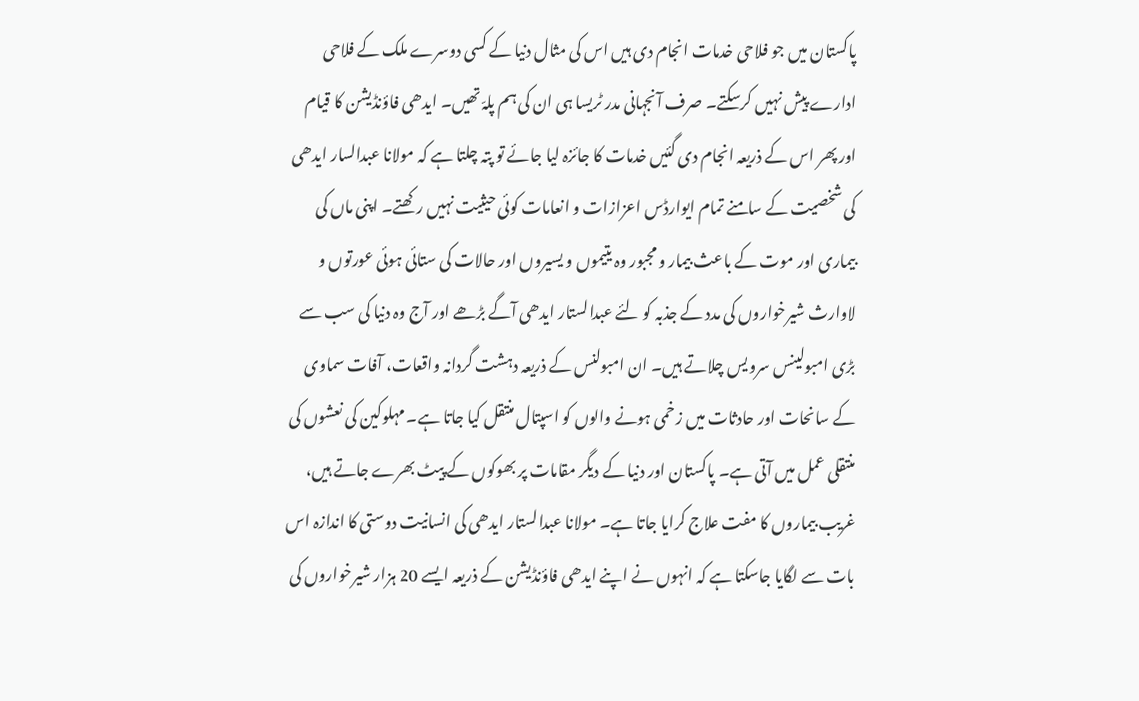پاکستان میں جو فلاحی خدمات انجام دی ہیں اس کی مثال دنیا کے کسی دوسرے ملک کے فلاحی ادارے پیش نہیں کرسکتے۔ صرف آنجہانی مدر ٹریسا ہی ان کی ہم پلہّ تھیں۔ ایدھی فاؤنڈیشن کا قیام اور پھر اس کے ذریعہ انجام دی گئیں خدمات کا جائزہ لیا جائے تو پتہ چلتا ہے کہ مولانا عبدالسار ایدھی کی شخصیت کے سامنے تمام ایوارڈس اعزازات و انعامات کوئی حیثیت نہیں رکھتے۔ اپنی ماں کی بیماری اور موت کے باعث بیمار و مجبور وہ یتیموں و یسیروں اور حالات کی ستائی ہوئی عورتوں و لاوارث شیرخواروں کی مدد کے جذبہ کو لئے عبدالستار ایدھی آگے بڑھے اور آج وہ دنیا کی سب سے بڑی امبولینس سرویس چلاتے ہیں۔ ان امبولنس کے ذریعہ دہشت گردانہ واقعات، آفات سماوی کے سانحات اور حادثات میں زخمی ہونے والوں کو اسپتال منتقل کیا جاتا ہے۔ مہلوکین کی نعشوں کی منتقلی عمل میں آتی ہے۔ پاکستان اور دنیا کے دیگر مقامات پر بھوکوں کے پیٹ بھرے جاتے ہیں، غریب بیماروں کا مفت علاج کرایا جاتا ہے۔ مولانا عبدالستار ایدھی کی انسانیت دوستی کا اندازہ اس بات سے لگایا جاسکتا ہے کہ انہوں نے اپنے ایدھی فاؤنڈیشن کے ذریعہ ایسے 20 ہزار شیرخواروں کی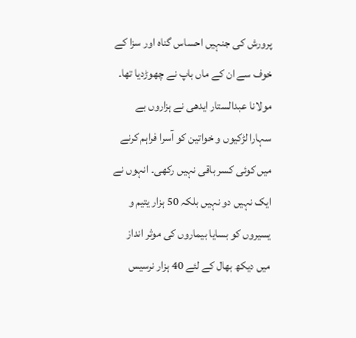پرورش کی جنہیں احساس گناہ اور سزا کے خوف سے ان کے ماں باپ نے چھوڑدیا تھا۔ مولانا عبدالستار ایدھی نے ہزاروں بے سہارا لڑکیوں و خواتین کو آسرا فراہم کرنے میں کوئی کسر باقی نہیں رکھی۔ انہوں نے ایک نہیں دو نہیں بلکہ 50 ہزار یتیم و یسیروں کو بسایا بیماروں کی موثر انداز میں دیکھ بھال کے لئے 40 ہزار نرسیس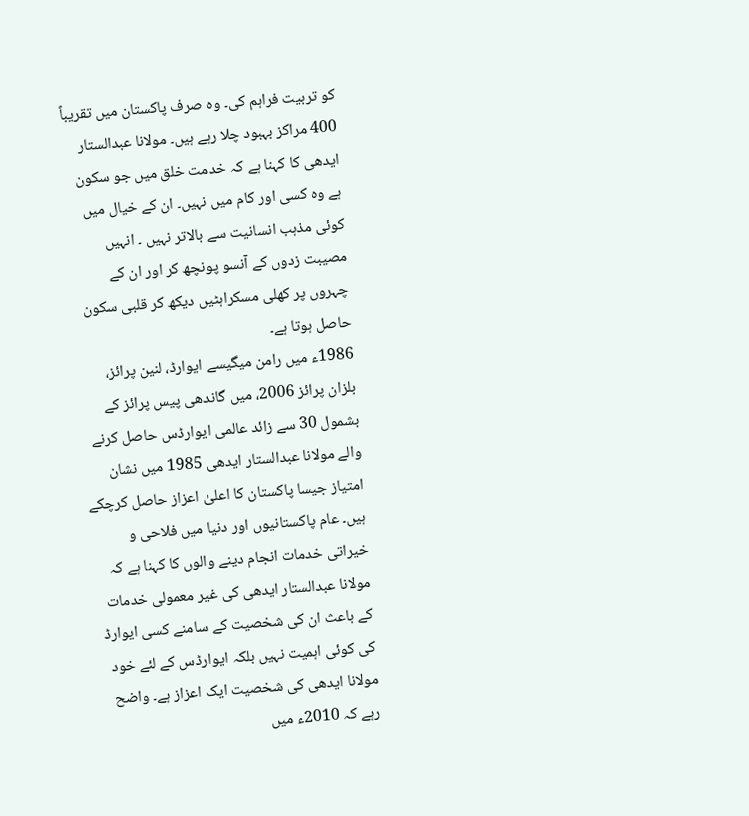کو تربیت فراہم کی۔ وہ صرف پاکستان میں تقریباً 400 مراکز بہبود چلا رہے ہیں۔ مولانا عبدالستار ایدھی کا کہنا ہے کہ خدمت خلق میں جو سکون ہے وہ کسی اور کام میں نہیں۔ ان کے خیال میں کوئی مذہب انسانیت سے بالاتر نہیں ۔ انہیں مصیبت زدوں کے آنسو پونچھ کر اور ان کے چہروں پر کھلی مسکراہٹیں دیکھ کر قلبی سکون حاصل ہوتا ہے۔
1986ء میں رامن میگیسے ایوارڈ، لنین پرائز، بلزان پرائز 2006، میں گاندھی پیس پرائز کے بشمول 30 سے زائد عالمی ایوارڈس حاصل کرنے والے مولانا عبدالستار ایدھی 1985 میں نشان امتیاز جیسا پاکستان کا اعلیٰ اعزاز حاصل کرچکے ہیں۔ عام پاکستانیوں اور دنیا میں فلاحی و خیراتی خدمات انجام دینے والوں کا کہنا ہے کہ مولانا عبدالستار ایدھی کی غیر معمولی خدمات کے باعث ان کی شخصیت کے سامنے کسی ایوارڈ کی کوئی اہمیت نہیں بلکہ ایوارڈس کے لئے خود مولانا ایدھی کی شخصیت ایک اعزاز ہے۔ واضح رہے کہ 2010ء میں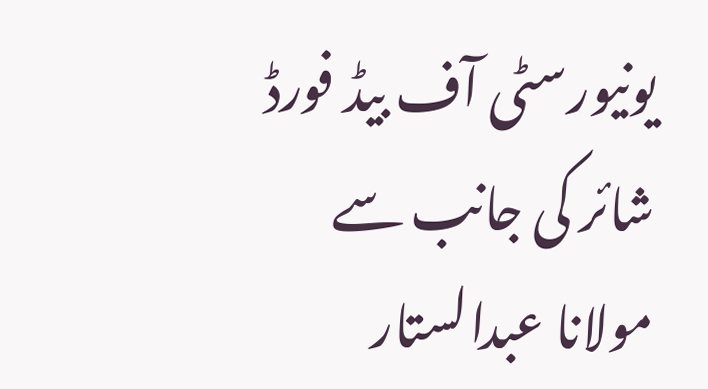یونیورسٹی آف بیڈ فورڈ شائر کی جانب سے مولانا عبدالستار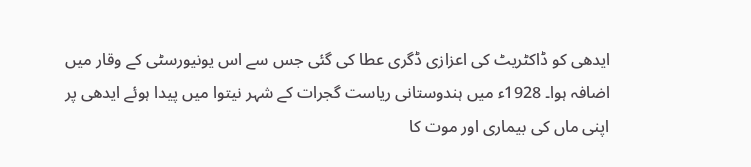ایدھی کو ڈاکٹریٹ کی اعزازی ڈگری عطا کی گئی جس سے اس یونیورسٹی کے وقار میں اضافہ ہوا۔ 1928ء میں ہندوستانی ریاست گجرات کے شہر نیتوا میں پیدا ہوئے ایدھی پر اپنی ماں کی بیماری اور موت کا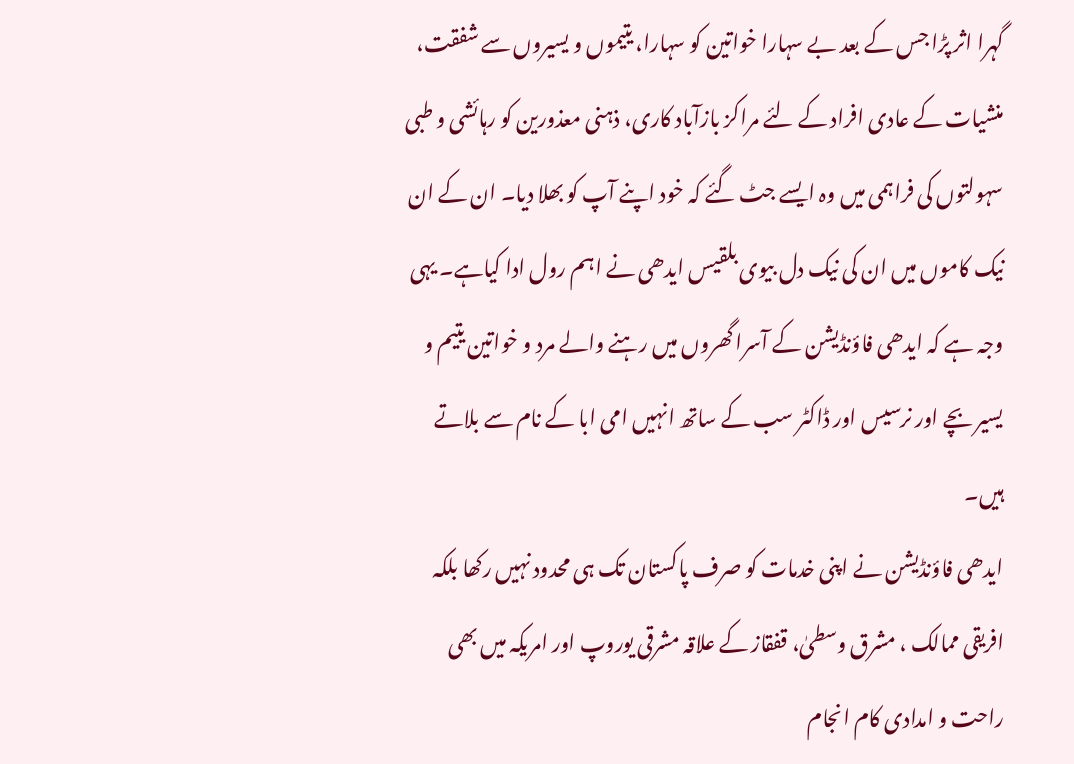گہرا اثر پڑا جس کے بعد بے سہارا خواتین کو سہارا، یتیموں و یسیروں سے شفقت، منشیات کے عادی افراد کے لئے مراکز بازآباد کاری، ذہنی معذورین کو رہائشی و طبی سہولتوں کی فراہمی میں وہ ایسے جٹ گئے کہ خود اپنے آپ کو بھلا دیا۔ ان کے ان نیک کاموں میں ان کی نیک دل بیوی بلقیس ایدھی نے اہم رول ادا کیاہے۔ یہی وجہ ہے کہ ایدھی فاؤنڈیشن کے آسرا گھروں میں رہنے والے مرد و خواتین یتیم و یسیر بچے اور نرسیس اور ڈاکٹر سب کے ساتھ انہیں امی ابا کے نام سے بلاتے ہیں۔
ایدھی فاؤنڈیشن نے اپنی خدمات کو صرف پاکستان تک ہی محدود نہیں رکھا بلکہ افریقی ممالک ، مشرق وسطیٰ، قفقاز کے علاقہ مشرقی یوروپ اور امریکہ میں بھی راحت و امدادی کام انجام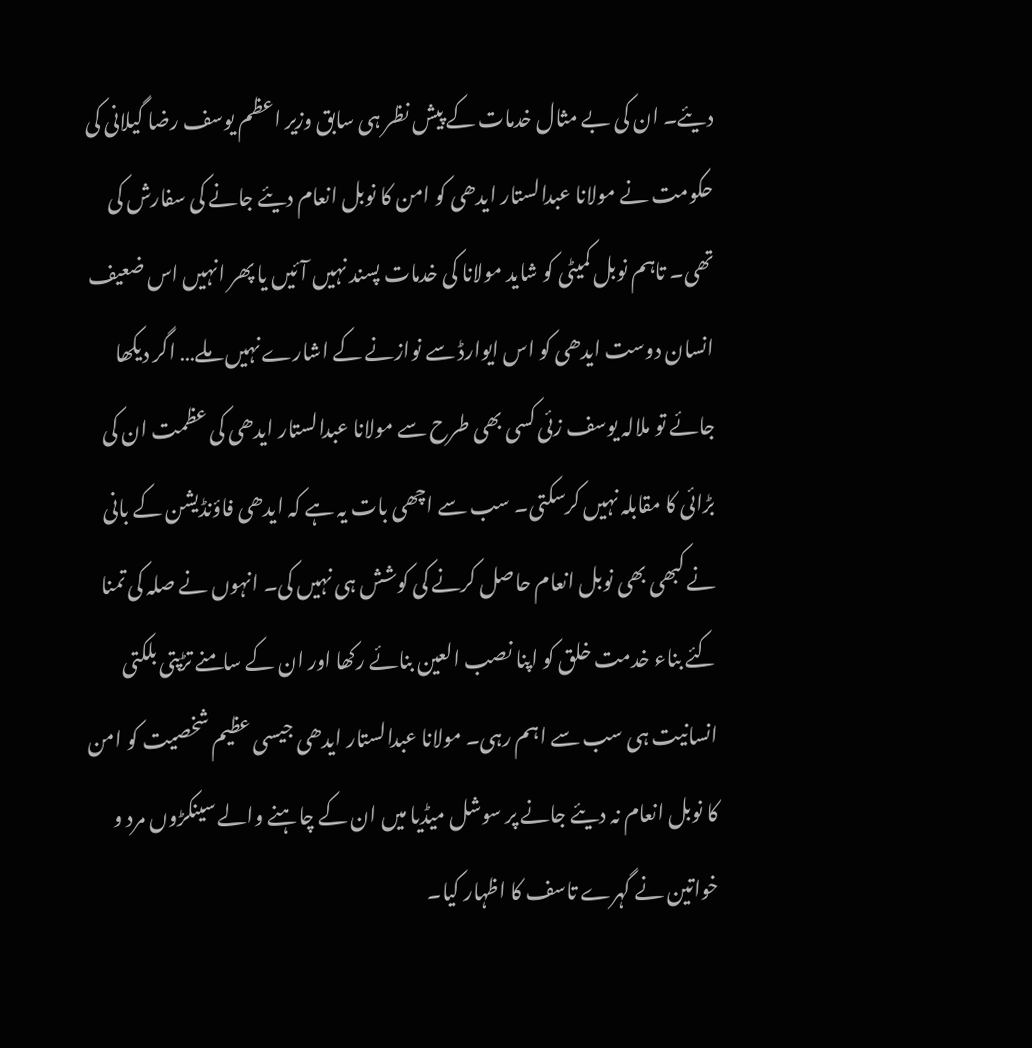دیئے۔ ان کی بے مثال خدمات کے پیش نظر ہی سابق وزیر اعظم یوسف رضا گیلانی کی حکومت نے مولانا عبدالستار ایدھی کو امن کا نوبل انعام دیئے جانے کی سفارش کی تھی۔ تاہم نوبل کمیٹی کو شاید مولانا کی خدمات پسند نہیں آئیں یا پھر انہیں اس ضعیف انسان دوست ایدھی کو اس ایوارڈ سے نوازنے کے اشارے نہیں ملے… اگر دیکھا جائے تو ملالہ یوسف زئی کسی بھی طرح سے مولانا عبدالستار ایدھی کی عظمت ان کی بڑائی کا مقابلہ نہیں کرسکتی۔ سب سے اچھی بات یہ ہے کہ ایدھی فاؤنڈیشن کے بانی نے کبھی بھی نوبل انعام حاصل کرنے کی کوشش ہی نہیں کی۔ انہوں نے صلہ کی تمنا کئے بناء خدمت خلق کو اپنا نصب العین بنائے رکھا اور ان کے سامنے تڑپتی بلکتی انسانیت ہی سب سے اہم رہی۔ مولانا عبدالستار ایدھی جیسی عظیم شخصیت کو امن کا نوبل انعام نہ دیئے جانے پر سوشل میڈیا میں ان کے چاہنے والے سینکڑوں مرد و خواتین نے گہرے تاسف کا اظہار کیا۔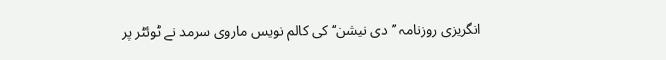انگریزی روزنامہ ’’دی نیشن‘‘ کی کالم نویس ماروی سرمد نے ٹوئٹر پر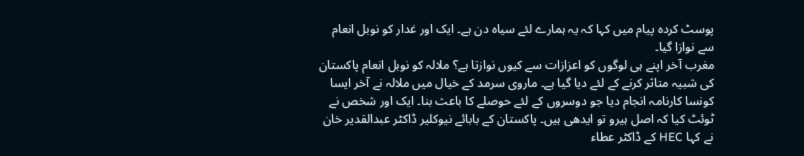پوسٹ کردہ پیام میں کہا کہ یہ ہمارے لئے سیاہ دن ہے۔ ایک اور غدار کو نوبل انعام سے نوازا گیا۔
مغرب آخر اپنے ہی لوگوں کو اعزازات سے کیوں نوازتا ہے؟ ملالہ کو نوبل انعام پاکستان کی شبیہ متاثر کرنے کے لئے دیا گیا ہے۔ ماروی سرمد کے خیال میں ملالہ نے آخر ایسا کونسا کارنامہ انجام دیا جو دوسروں کے لئے حوصلے کا باعث بنا۔ ایک اور شخص نے ٹوئٹ کیا کہ اصل ہیرو تو ایدھی ہیں۔ پاکستان کے بابائے نیوکلیر ڈاکٹر عبدالقدیر خان نے کہا HEC کے ڈاکٹر عطاء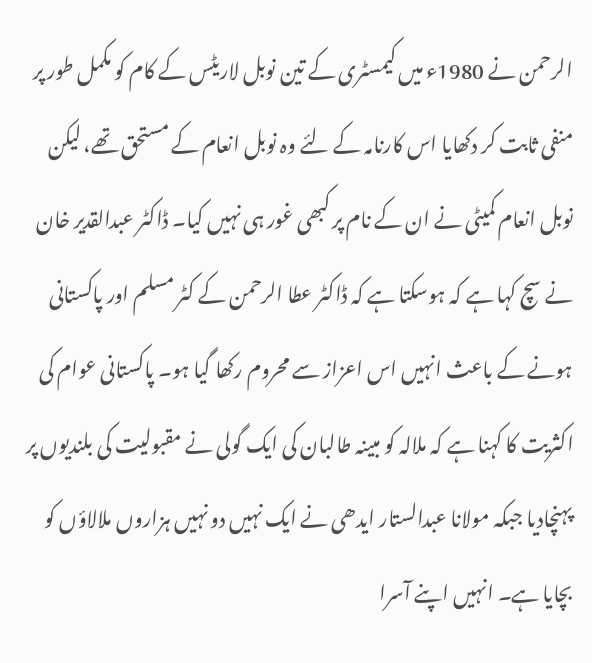الرحمن نے 1980ء میں کیمسٹری کے تین نوبل لاریٹس کے کام کو مکمل طور پر منفی ثابت کر دکھایا اس کارنامہ کے لئے وہ نوبل انعام کے مستحق تھے، لیکن نوبل انعام کمیٹی نے ان کے نام پر کبھی غور ہی نہیں کیا۔ ڈاکٹر عبدالقدیر خان نے سچ کہا ہے کہ ہوسکتا ہے کہ ڈاکٹر عطا الرحمن کے کٹر مسلم اور پاکستانی ہونے کے باعث انہیں اس اعزاز سے محروم رکھا گیا ہو۔ پاکستانی عوام کی اکثریت کا کہنا ہے کہ ملالہ کو مبینہ طالبان کی ایک گولی نے مقبولیت کی بلندیوں پر پہنچادیا جبکہ مولانا عبدالستار ایدھی نے ایک نہیں دو نہیں ہزاروں ملالاؤں کو بچایا ہے۔ انہیں اپنے آسرا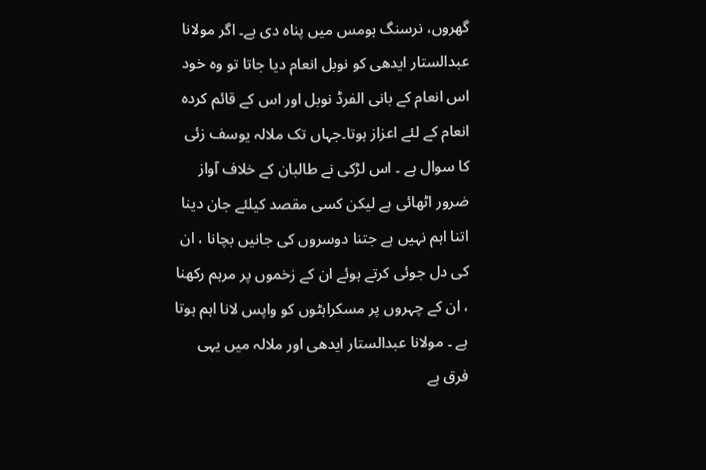گھروں، نرسنگ ہومس میں پناہ دی ہے۔ اگر مولانا عبدالستار ایدھی کو نوبل انعام دیا جاتا تو وہ خود اس انعام کے بانی الفرڈ نوبل اور اس کے قائم کردہ انعام کے لئے اعزاز ہوتا۔جہاں تک ملالہ یوسف زئی کا سوال ہے ۔ اس لڑکی نے طالبان کے خلاف آواز ضرور اٹھائی ہے لیکن کسی مقصد کیلئے جان دینا اتنا اہم نہیں ہے جتنا دوسروں کی جانیں بچانا ، ان کی دل جوئی کرتے ہوئے ان کے زخموں پر مرہم رکھنا ، ان کے چہروں پر مسکراہٹوں کو واپس لانا اہم ہوتا ہے ۔ مولانا عبدالستار ایدھی اور ملالہ میں یہی فرق ہے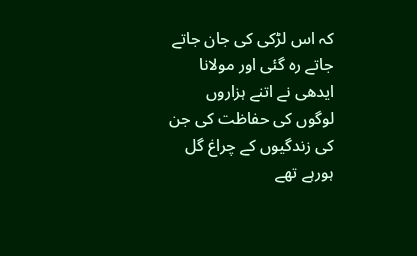کہ اس لڑکی کی جان جاتے جاتے رہ گئی اور مولانا ایدھی نے اتنے ہزاروں لوگوں کی حفاظت کی جن کی زندگیوں کے چراغ گل ہورہے تھے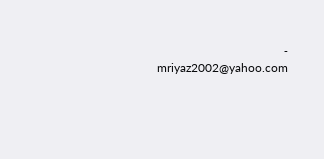۔
mriyaz2002@yahoo.com